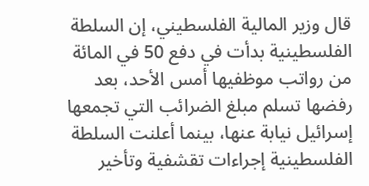قال وزير المالية الفلسطيني، إن السلطة الفلسطينية بدأت في دفع 50 في المائة من رواتب موظفيها أمس الأحد، بعد رفضها تسلم مبلغ الضرائب التي تجمعها إسرائيل نيابة عنها، بينما أعلنت السلطة الفلسطينية إجراءات تقشفية وتأخير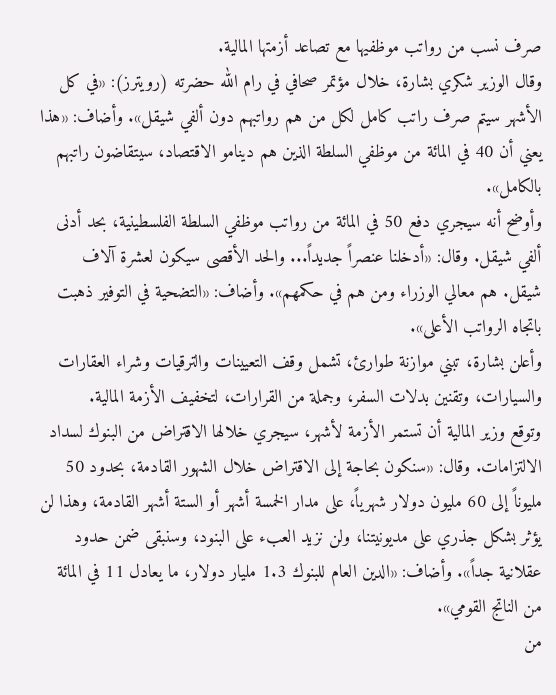صرف نسب من رواتب موظفيها مع تصاعد أزمتها المالية.
وقال الوزير شكري بشارة، خلال مؤتمر صحافي في رام الله حضرته (رويترز): «في كل الأشهر سيتم صرف راتب كامل لكل من هم رواتبهم دون ألفي شيقل». وأضاف: «هذا يعني أن 40 في المائة من موظفي السلطة الذين هم دينامو الاقتصاد، سيتقاضون راتبهم بالكامل».
وأوضح أنه سيجري دفع 50 في المائة من رواتب موظفي السلطة الفلسطينية، بحد أدنى ألفي شيقل. وقال: «أدخلنا عنصراً جديداً... والحد الأقصى سيكون لعشرة آلاف شيقل. هم معالي الوزراء ومن هم في حكمهم». وأضاف: «التضحية في التوفير ذهبت باتجاه الرواتب الأعلى».
وأعلن بشارة، تبني موازنة طوارئ، تشمل وقف التعيينات والترقيات وشراء العقارات والسيارات، وتقنين بدلات السفر، وجملة من القرارات، لتخفيف الأزمة المالية.
وتوقع وزير المالية أن تستمر الأزمة لأشهر، سيجري خلالها الاقتراض من البنوك لسداد الالتزامات. وقال: «سنكون بحاجة إلى الاقتراض خلال الشهور القادمة، بحدود 50 مليوناً إلى 60 مليون دولار شهرياً، على مدار الخمسة أشهر أو الستة أشهر القادمة، وهذا لن يؤثر بشكل جذري على مديونيتنا، ولن نزيد العبء على البنود، وسنبقى ضمن حدود عقلانية جداً». وأضاف: «الدين العام للبنوك 1.3 مليار دولار، ما يعادل 11 في المائة من الناتج القومي».
من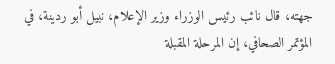جهته، قال نائب رئيس الوزراء وزير الإعلام، نبيل أبو ردينة، في المؤتمر الصحافي، إن المرحلة المقبلة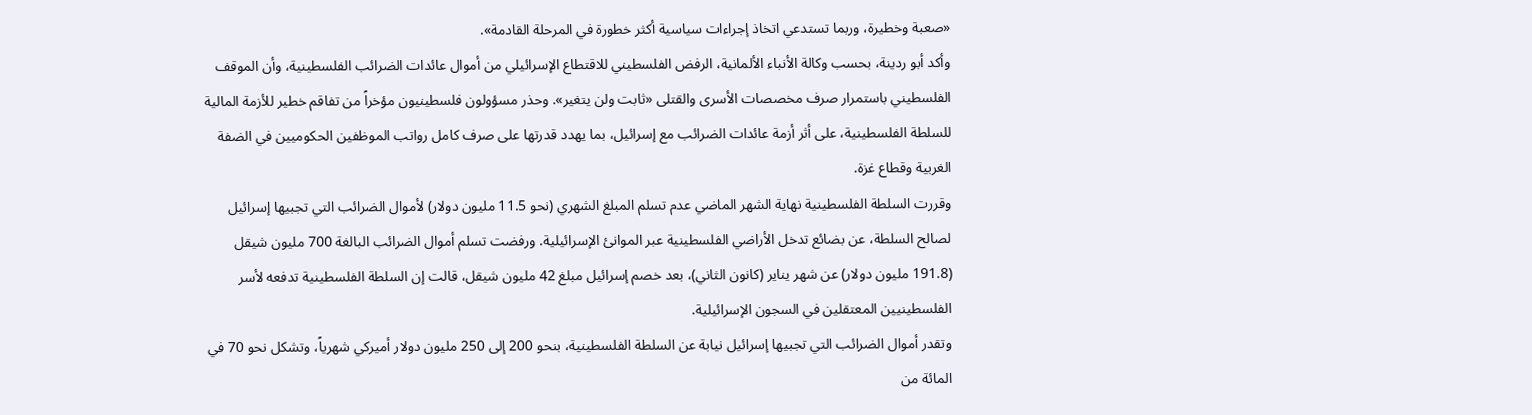«صعبة وخطيرة، وربما تستدعي اتخاذ إجراءات سياسية أكثر خطورة في المرحلة القادمة».
وأكد أبو ردينة، بحسب وكالة الأنباء الألمانية، الرفض الفلسطيني للاقتطاع الإسرائيلي من أموال عائدات الضرائب الفلسطينية، وأن الموقف الفلسطيني باستمرار صرف مخصصات الأسرى والقتلى «ثابت ولن يتغير». وحذر مسؤولون فلسطينيون مؤخراً من تفاقم خطير للأزمة المالية للسلطة الفلسطينية، على أثر أزمة عائدات الضرائب مع إسرائيل، بما يهدد قدرتها على صرف كامل رواتب الموظفين الحكوميين في الضفة الغربية وقطاع غزة.
وقررت السلطة الفلسطينية نهاية الشهر الماضي عدم تسلم المبلغ الشهري (نحو 11.5 مليون دولار) لأموال الضرائب التي تجبيها إسرائيل لصالح السلطة، عن بضائع تدخل الأراضي الفلسطينية عبر الموانئ الإسرائيلية. ورفضت تسلم أموال الضرائب البالغة 700 مليون شيقل (191.8 مليون دولار) عن شهر يناير (كانون الثاني)، بعد خصم إسرائيل مبلغ 42 مليون شيقل، قالت إن السلطة الفلسطينية تدفعه لأسر الفلسطينيين المعتقلين في السجون الإسرائيلية.
وتقدر أموال الضرائب التي تجبيها إسرائيل نيابة عن السلطة الفلسطينية، بنحو 200 إلى 250 مليون دولار أميركي شهرياً، وتشكل نحو 70 في المائة من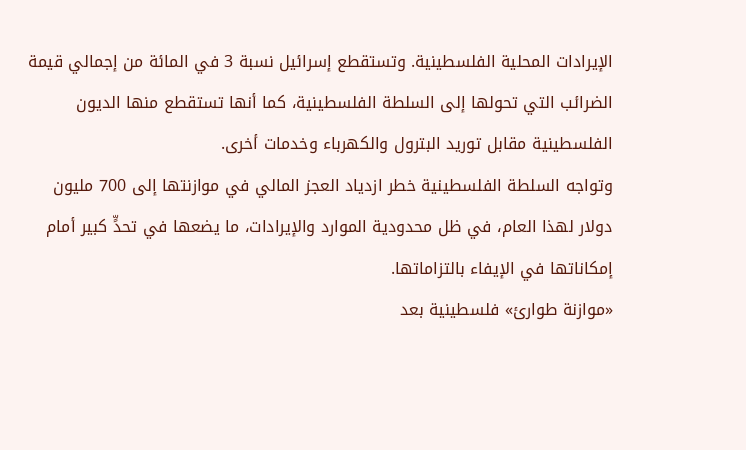الإيرادات المحلية الفلسطينية. وتستقطع إسرائيل نسبة 3 في المائة من إجمالي قيمة الضرائب التي تحولها إلى السلطة الفلسطينية، كما أنها تستقطع منها الديون الفلسطينية مقابل توريد البترول والكهرباء وخدمات أخرى.
وتواجه السلطة الفلسطينية خطر ازدياد العجز المالي في موازنتها إلى 700 مليون دولار لهذا العام، في ظل محدودية الموارد والإيرادات، ما يضعها في تحدٍّ كبير أمام إمكاناتها في الإيفاء بالتزاماتها.
«موازنة طوارئ» فلسطينية بعد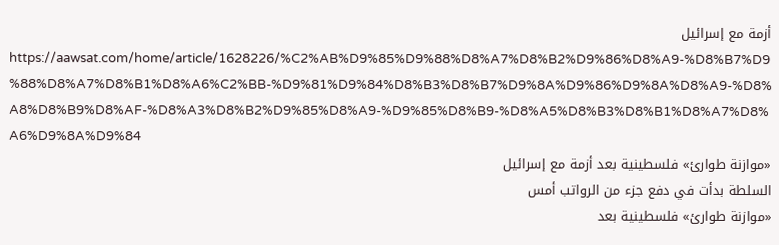أزمة مع إسرائيل
https://aawsat.com/home/article/1628226/%C2%AB%D9%85%D9%88%D8%A7%D8%B2%D9%86%D8%A9-%D8%B7%D9%88%D8%A7%D8%B1%D8%A6%C2%BB-%D9%81%D9%84%D8%B3%D8%B7%D9%8A%D9%86%D9%8A%D8%A9-%D8%A8%D8%B9%D8%AF-%D8%A3%D8%B2%D9%85%D8%A9-%D9%85%D8%B9-%D8%A5%D8%B3%D8%B1%D8%A7%D8%A6%D9%8A%D9%84
«موازنة طوارئ» فلسطينية بعد أزمة مع إسرائيل
السلطة بدأت في دفع جزء من الرواتب أمس
«موازنة طوارئ» فلسطينية بعد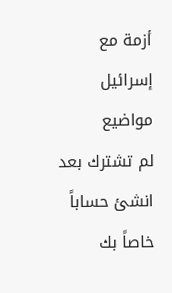أزمة مع إسرائيل
مواضيع
لم تشترك بعد
انشئ حساباً خاصاً بك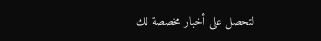لتحصل على أخبار مخصصة لك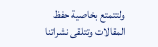ولتتمتع بخاصية حفظ المقالات وتتلقى نشراتنا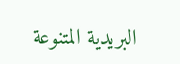البريدية المتنوعة